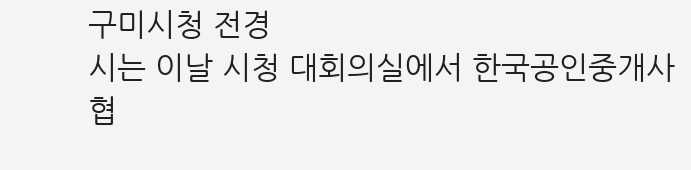구미시청 전경
시는 이날 시청 대회의실에서 한국공인중개사협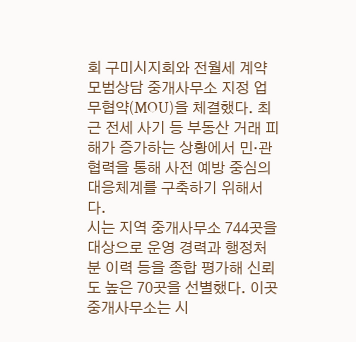회 구미시지회와 전월세 계약 모범상담 중개사무소 지정 업무협약(MOU)을 체결했다. 최근 전세 사기 등 부동산 거래 피해가 증가하는 상황에서 민·관 협력을 통해 사전 예방 중심의 대응체계를 구축하기 위해서다.
시는 지역 중개사무소 744곳을 대상으로 운영 경력과 행정처분 이력 등을 종합 평가해 신뢰도 높은 70곳을 선별했다. 이곳 중개사무소는 시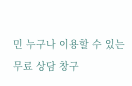민 누구나 이용할 수 있는 무료 상담 창구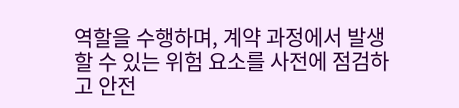역할을 수행하며, 계약 과정에서 발생할 수 있는 위험 요소를 사전에 점검하고 안전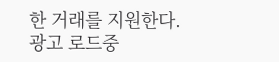한 거래를 지원한다.
광고 로드중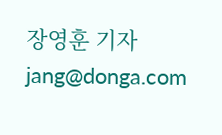장영훈 기자 jang@donga.com